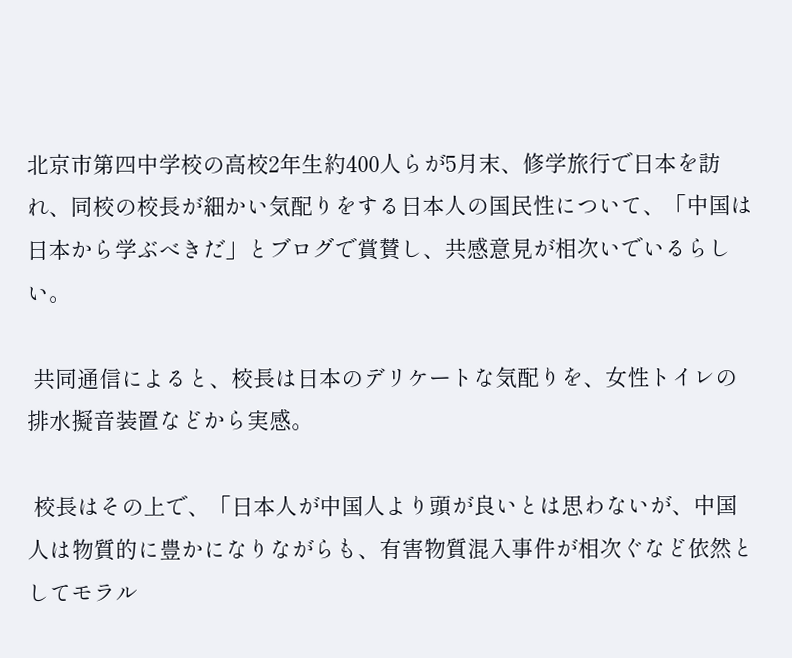北京市第四中学校の高校2年生約400人らが5月末、修学旅行で日本を訪れ、同校の校長が細かい気配りをする日本人の国民性について、「中国は日本から学ぶべきだ」とブログで賞賛し、共感意見が相次いでいるらしい。

 共同通信によると、校長は日本のデリケートな気配りを、女性トイレの排水擬音装置などから実感。

 校長はその上で、「日本人が中国人より頭が良いとは思わないが、中国人は物質的に豊かになりながらも、有害物質混入事件が相次ぐなど依然としてモラル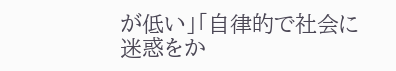が低い」「自律的で社会に迷惑をか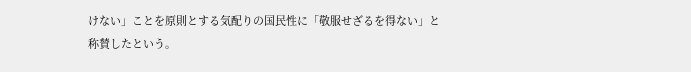けない」ことを原則とする気配りの国民性に「敬服せざるを得ない」と称賛したという。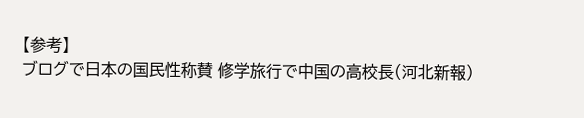【参考】
ブログで日本の国民性称賛 修学旅行で中国の高校長(河北新報)